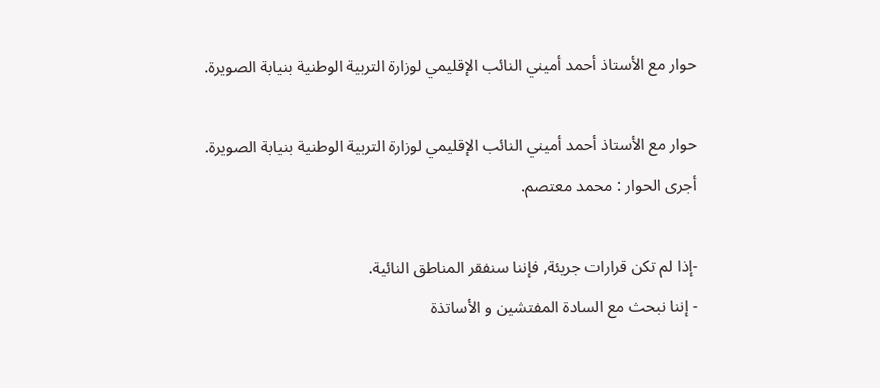حوار مع الأستاذ أحمد أميني النائب الإقليمي لوزارة التربية الوطنية بنيابة الصويرة.

حوار مع الأستاذ أحمد أميني النائب الإقليمي لوزارة التربية الوطنية بنيابة الصويرة.
أجرى الحوار : محمد معتصم.

-إذا لم تكن قرارات جريئة, فإننا سنفقر المناطق النائية.
- إننا نبحث مع السادة المفتشين و الأساتذة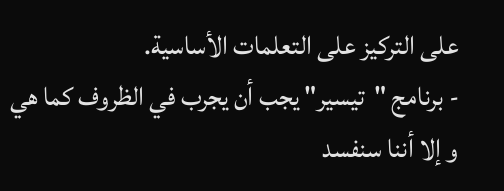على التركيز على التعلمات الأساسية.
- برنامج "تيسير" يجب أن يجرب في الظروف كما هي و إلا أننا سنفسد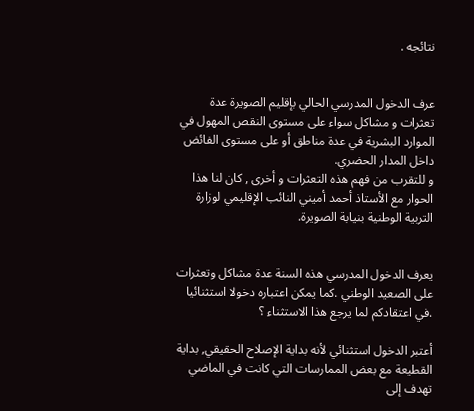نتائجه .


عرف الدخول المدرسي الحالي بإقليم الصويرة عدة تعثرات و مشاكل سواء على مستوى النقص المهول في الموارد البشرية في عدة مناطق أو على مستوى الفائض داخل المدار الحضري.
و للتقرب من فهم هذه التعثرات و أخرى , كان لنا هذا الحوار مع الأستاذ أحمد أميني النائب الإقليمي لوزارة التربية الوطنية بنيابة الصويرة.


يعرف الدخول المدرسي هذه السنة عدة مشاكل وتعثرات على الصعيد الوطني .كما يمكن اعتباره دخولا استثنائيا .في اعتقادكم لما يرجع هذا الاستثناء ؟

أعتبر الدخول استثنائي لأنه بداية الإصلاح الحقيقي, بداية القطيعة مع بعض الممارسات التي كانت في الماضي تهدف إلى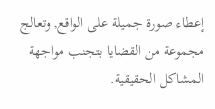إعطاء صورة جميلة على الواقع, وتعالج مجموعة من القضايا بتجنب مواجهة المشاكل الحقيقية.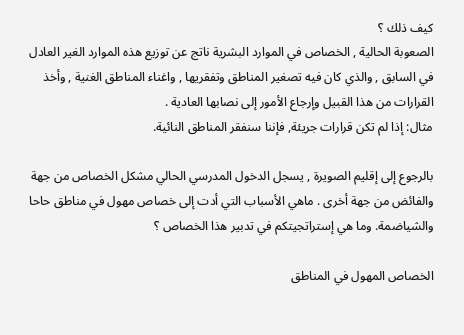كيف ذلك ؟
الصعوبة الحالية , الخصاص في الموارد البشرية ناتج عن توزيع هذه الموارد الغير العادل في السابق , والذي كان فيه تصغير المناطق وتفقريها , واغناء المناطق الغنية , وأخذ القرارات من هذا القبيل وإرجاع الأمور إلى نصابها العادية .
مثال: إذا لم تكن قرارات جريئة, فإننا سنفقر المناطق النائية.

بالرجوع إلى إقليم الصويرة , يسجل الدخول المدرسي الحالي مشكل الخصاص من جهة والفائض من جهة أخرى . ماهي الأسباب التي أدت إلى خصاص مهول في مناطق حاحا والشياضمة. وما هي إستراتجيتكم في تدبير هذا الخصاص ؟

الخصاص المهول في المناطق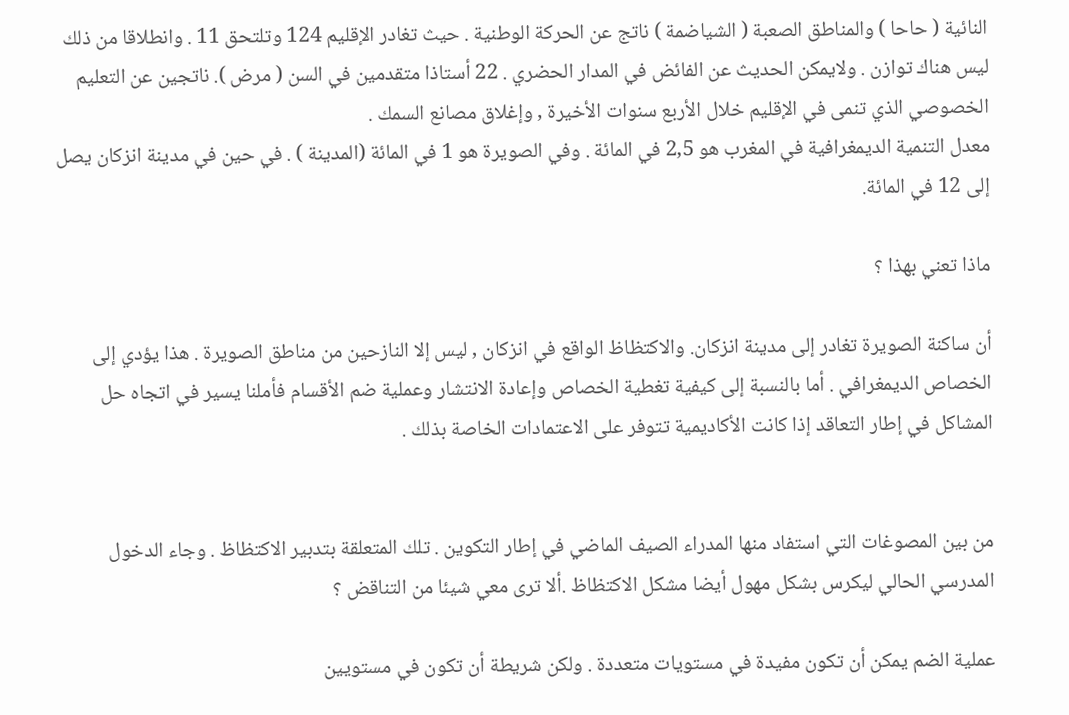النائية ( حاحا ) والمناطق الصعبة ( الشياضمة ) ناتج عن الحركة الوطنية . حيث تغادر الإقليم 124 وتلتحق 11 . وانطلاقا من ذلك ليس هناك توازن . ولايمكن الحديث عن الفائض في المدار الحضري . 22 أستاذا متقدمين في السن ( مرض ). ناتجين عن التعليم الخصوصي الذي تنمى في الإقليم خلال الأربع سنوات الأخيرة , وإغلاق مصانع السمك .
معدل التنمية الديمغرافية في المغرب هو 2,5 في المائة . وفي الصويرة هو 1 في المائة (المدينة ) . في حين في مدينة انزكان يصل إلى 12 في المائة.

ماذا تعني بهذا ؟

أن ساكنة الصويرة تغادر إلى مدينة انزكان. والاكتظاظ الواقع في انزكان , ليس إلا النازحين من مناطق الصويرة . هذا يؤدي إلى الخصاص الديمغرافي . أما بالنسبة إلى كيفية تغطية الخصاص وإعادة الانتشار وعملية ضم الأقسام فأملنا يسير في اتجاه حل المشاكل في إطار التعاقد إذا كانت الأكاديمية تتوفر على الاعتمادات الخاصة بذلك .


من بين المصوغات التي استفاد منها المدراء الصيف الماضي في إطار التكوين . تلك المتعلقة بتدبير الاكتظاظ . وجاء الدخول المدرسي الحالي ليكرس بشكل مهول أيضا مشكل الاكتظاظ .ألا ترى معي شيئا من التناقض ؟

عملية الضم يمكن أن تكون مفيدة في مستويات متعددة . ولكن شريطة أن تكون في مستويين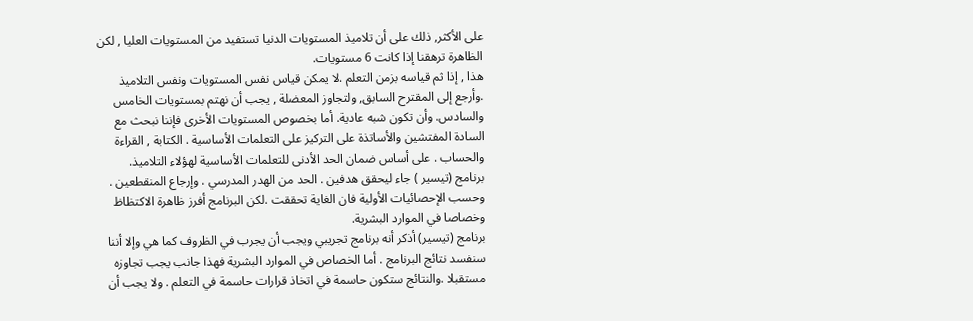على الأكثر, ذلك على أن تلاميذ المستويات الدنيا تستفيد من المستويات العليا , لكن الظاهرة ترهقنا إذا كانت 6 مستويات.
هذا , إذا ثم قياسه بزمن التعلم .لا يمكن قياس نفس المستويات ونفس التلاميذ .وأرجع إلى المقترح السابق, ولتجاوز المعضلة , يجب أن نهتم بمستويات الخامس والسادس. وأن تكون شبه عادية. أما بخصوص المستويات الأخرى فإننا نبحث مع السادة المفتشين والأساتذة على التركيز على التعلمات الأساسية . الكتابة , القراءة والحساب . على أساس ضمان الحد الأدنى للتعلمات الأساسية لهؤلاء التلاميذ.
برنامج (تيسير ) جاء ليحقق هدفين . الحد من الهدر المدرسي . وإرجاع المنقطعين . وحسب الإحصائيات الأولية فان الغاية تحققت .لكن البرنامج أفرز ظاهرة الاكتظاظ وخصاصا في الموارد البشرية.
برنامج (تيسير) أذكر أنه برنامج تجريبي ويجب أن يجرب في الظروف كما هي وإلا أننا سنفسد نتائج البرنامج . أما الخصاص في الموارد البشرية فهذا جانب يجب تجاوزه مستقبلا .والنتائج ستكون حاسمة في اتخاذ قرارات حاسمة في التعلم . ولا يجب أن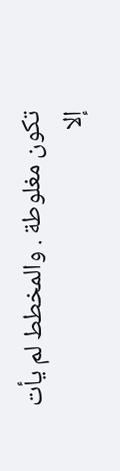تكون مغلوطة . والمخطط لم يأت إلا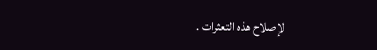لإصلاح هذه التعثرات .